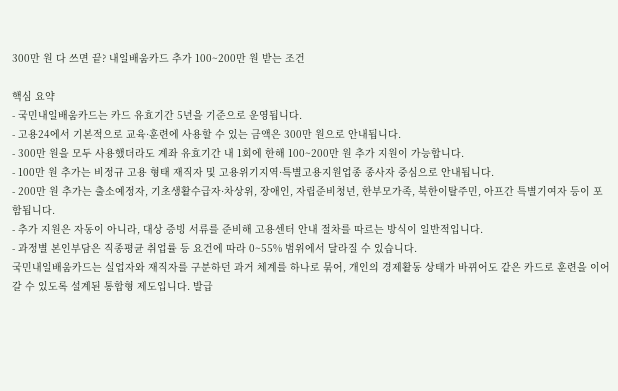300만 원 다 쓰면 끝? 내일배움카드 추가 100~200만 원 받는 조건

핵심 요약
- 국민내일배움카드는 카드 유효기간 5년을 기준으로 운영됩니다.
- 고용24에서 기본적으로 교육·훈련에 사용할 수 있는 금액은 300만 원으로 안내됩니다.
- 300만 원을 모두 사용했더라도 계좌 유효기간 내 1회에 한해 100~200만 원 추가 지원이 가능합니다.
- 100만 원 추가는 비정규 고용 형태 재직자 및 고용위기지역·특별고용지원업종 종사자 중심으로 안내됩니다.
- 200만 원 추가는 출소예정자, 기초생활수급자·차상위, 장애인, 자립준비청년, 한부모가족, 북한이탈주민, 아프간 특별기여자 등이 포함됩니다.
- 추가 지원은 자동이 아니라, 대상 증빙 서류를 준비해 고용센터 안내 절차를 따르는 방식이 일반적입니다.
- 과정별 본인부담은 직종평균 취업률 등 요건에 따라 0~55% 범위에서 달라질 수 있습니다.
국민내일배움카드는 실업자와 재직자를 구분하던 과거 체계를 하나로 묶어, 개인의 경제활동 상태가 바뀌어도 같은 카드로 훈련을 이어갈 수 있도록 설계된 통합형 제도입니다. 발급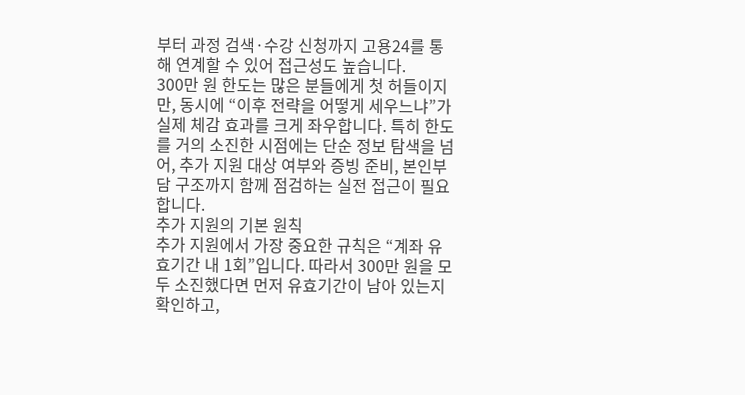부터 과정 검색·수강 신청까지 고용24를 통해 연계할 수 있어 접근성도 높습니다.
300만 원 한도는 많은 분들에게 첫 허들이지만, 동시에 “이후 전략을 어떻게 세우느냐”가 실제 체감 효과를 크게 좌우합니다. 특히 한도를 거의 소진한 시점에는 단순 정보 탐색을 넘어, 추가 지원 대상 여부와 증빙 준비, 본인부담 구조까지 함께 점검하는 실전 접근이 필요합니다.
추가 지원의 기본 원칙
추가 지원에서 가장 중요한 규칙은 “계좌 유효기간 내 1회”입니다. 따라서 300만 원을 모두 소진했다면 먼저 유효기간이 남아 있는지 확인하고,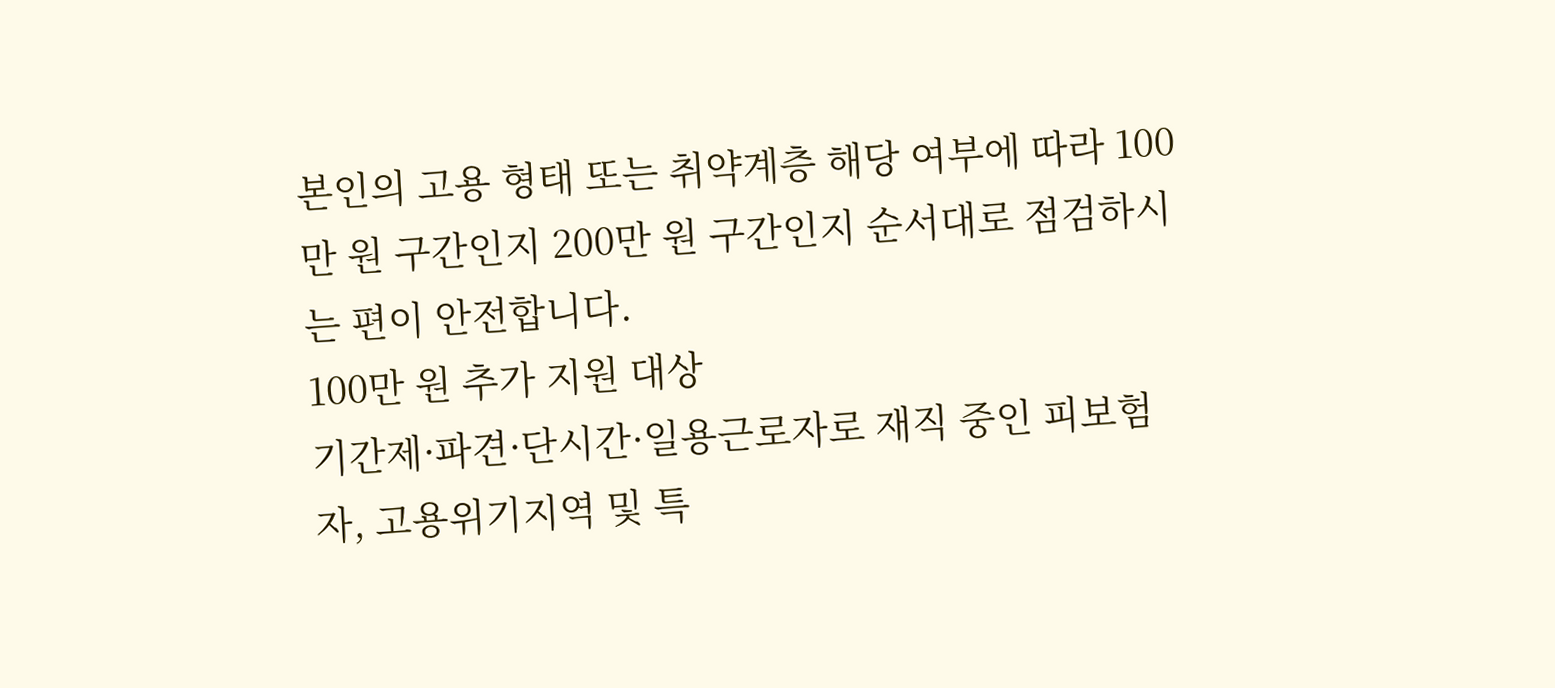본인의 고용 형태 또는 취약계층 해당 여부에 따라 100만 원 구간인지 200만 원 구간인지 순서대로 점검하시는 편이 안전합니다.
100만 원 추가 지원 대상
기간제·파견·단시간·일용근로자로 재직 중인 피보험자, 고용위기지역 및 특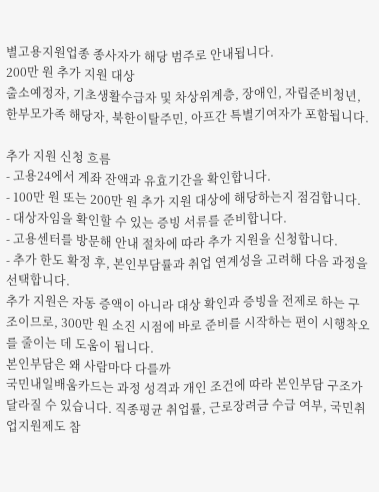별고용지원업종 종사자가 해당 범주로 안내됩니다.
200만 원 추가 지원 대상
출소예정자, 기초생활수급자 및 차상위계층, 장애인, 자립준비청년, 한부모가족 해당자, 북한이탈주민, 아프간 특별기여자가 포함됩니다.

추가 지원 신청 흐름
- 고용24에서 계좌 잔액과 유효기간을 확인합니다.
- 100만 원 또는 200만 원 추가 지원 대상에 해당하는지 점검합니다.
- 대상자임을 확인할 수 있는 증빙 서류를 준비합니다.
- 고용센터를 방문해 안내 절차에 따라 추가 지원을 신청합니다.
- 추가 한도 확정 후, 본인부담률과 취업 연계성을 고려해 다음 과정을 선택합니다.
추가 지원은 자동 증액이 아니라 대상 확인과 증빙을 전제로 하는 구조이므로, 300만 원 소진 시점에 바로 준비를 시작하는 편이 시행착오를 줄이는 데 도움이 됩니다.
본인부담은 왜 사람마다 다를까
국민내일배움카드는 과정 성격과 개인 조건에 따라 본인부담 구조가 달라질 수 있습니다. 직종평균 취업률, 근로장려금 수급 여부, 국민취업지원제도 참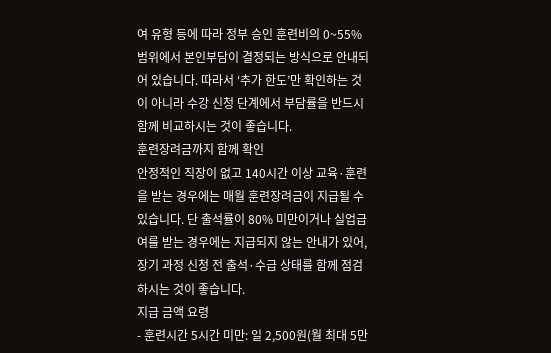여 유형 등에 따라 정부 승인 훈련비의 0~55% 범위에서 본인부담이 결정되는 방식으로 안내되어 있습니다. 따라서 ‘추가 한도’만 확인하는 것이 아니라 수강 신청 단계에서 부담률을 반드시 함께 비교하시는 것이 좋습니다.
훈련장려금까지 함께 확인
안정적인 직장이 없고 140시간 이상 교육·훈련을 받는 경우에는 매월 훈련장려금이 지급될 수 있습니다. 단 출석률이 80% 미만이거나 실업급여를 받는 경우에는 지급되지 않는 안내가 있어, 장기 과정 신청 전 출석·수급 상태를 함께 점검하시는 것이 좋습니다.
지급 금액 요령
- 훈련시간 5시간 미만: 일 2,500원(월 최대 5만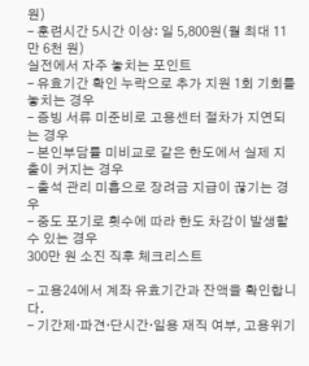원)
- 훈련시간 5시간 이상: 일 5,800원(월 최대 11만 6천 원)
실전에서 자주 놓치는 포인트
- 유효기간 확인 누락으로 추가 지원 1회 기회를 놓치는 경우
- 증빙 서류 미준비로 고용센터 절차가 지연되는 경우
- 본인부담률 미비교로 같은 한도에서 실제 지출이 커지는 경우
- 출석 관리 미흡으로 장려금 지급이 끊기는 경우
- 중도 포기로 횟수에 따라 한도 차감이 발생할 수 있는 경우
300만 원 소진 직후 체크리스트

- 고용24에서 계좌 유효기간과 잔액을 확인합니다.
- 기간제·파견·단시간·일용 재직 여부, 고용위기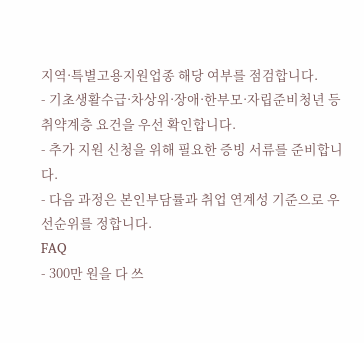지역·특별고용지원업종 해당 여부를 점검합니다.
- 기초생활수급·차상위·장애·한부모·자립준비청년 등 취약계층 요건을 우선 확인합니다.
- 추가 지원 신청을 위해 필요한 증빙 서류를 준비합니다.
- 다음 과정은 본인부담률과 취업 연계성 기준으로 우선순위를 정합니다.
FAQ
- 300만 원을 다 쓰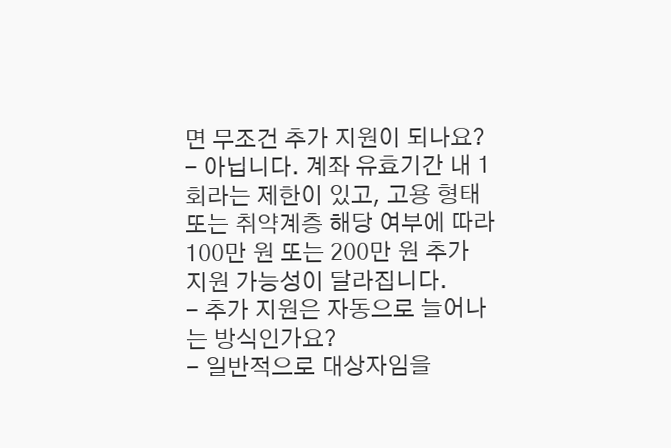면 무조건 추가 지원이 되나요?
- 아닙니다. 계좌 유효기간 내 1회라는 제한이 있고, 고용 형태 또는 취약계층 해당 여부에 따라 100만 원 또는 200만 원 추가 지원 가능성이 달라집니다.
- 추가 지원은 자동으로 늘어나는 방식인가요?
- 일반적으로 대상자임을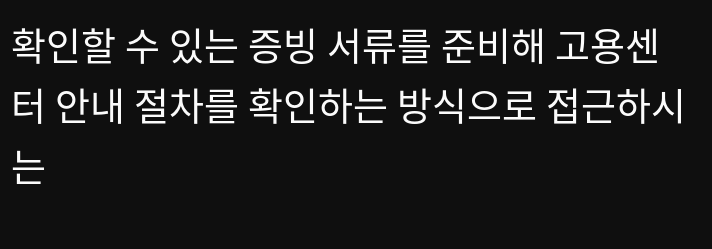확인할 수 있는 증빙 서류를 준비해 고용센터 안내 절차를 확인하는 방식으로 접근하시는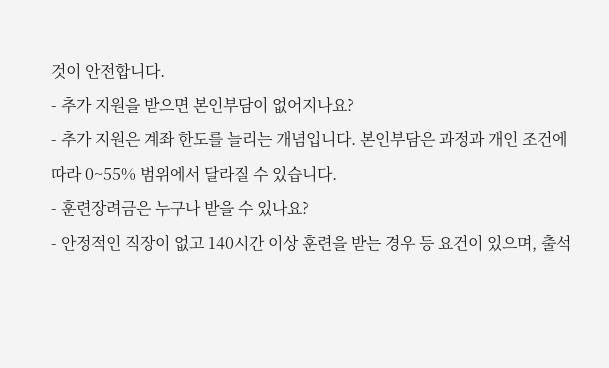것이 안전합니다.
- 추가 지원을 받으면 본인부담이 없어지나요?
- 추가 지원은 계좌 한도를 늘리는 개념입니다. 본인부담은 과정과 개인 조건에 따라 0~55% 범위에서 달라질 수 있습니다.
- 훈련장려금은 누구나 받을 수 있나요?
- 안정적인 직장이 없고 140시간 이상 훈련을 받는 경우 등 요건이 있으며, 출석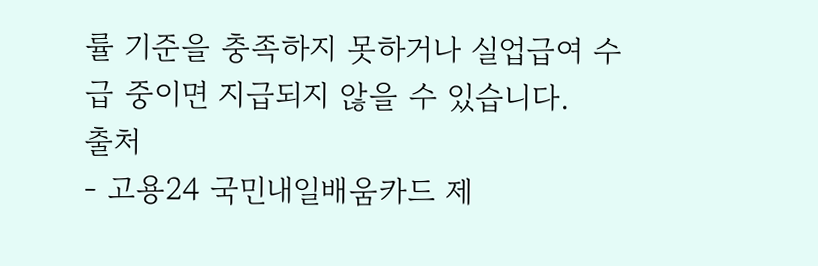률 기준을 충족하지 못하거나 실업급여 수급 중이면 지급되지 않을 수 있습니다.
출처
- 고용24 국민내일배움카드 제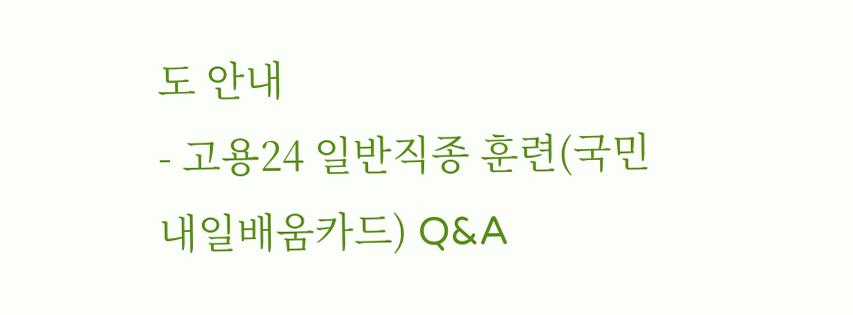도 안내
- 고용24 일반직종 훈련(국민내일배움카드) Q&A